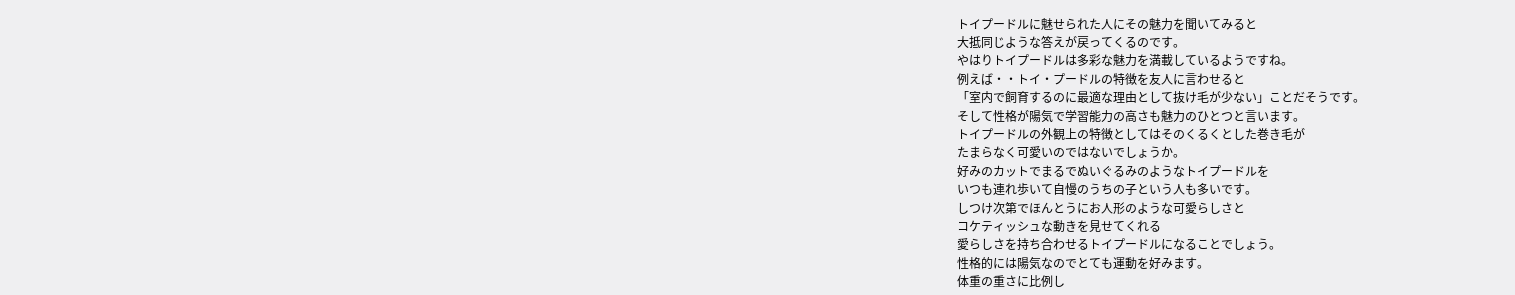トイプードルに魅せられた人にその魅力を聞いてみると
大抵同じような答えが戻ってくるのです。
やはりトイプードルは多彩な魅力を満載しているようですね。
例えば・・トイ・プードルの特徴を友人に言わせると
「室内で飼育するのに最適な理由として抜け毛が少ない」ことだそうです。
そして性格が陽気で学習能力の高さも魅力のひとつと言います。
トイプードルの外観上の特徴としてはそのくるくとした巻き毛が
たまらなく可愛いのではないでしょうか。
好みのカットでまるでぬいぐるみのようなトイプードルを
いつも連れ歩いて自慢のうちの子という人も多いです。
しつけ次第でほんとうにお人形のような可愛らしさと
コケティッシュな動きを見せてくれる
愛らしさを持ち合わせるトイプードルになることでしょう。
性格的には陽気なのでとても運動を好みます。
体重の重さに比例し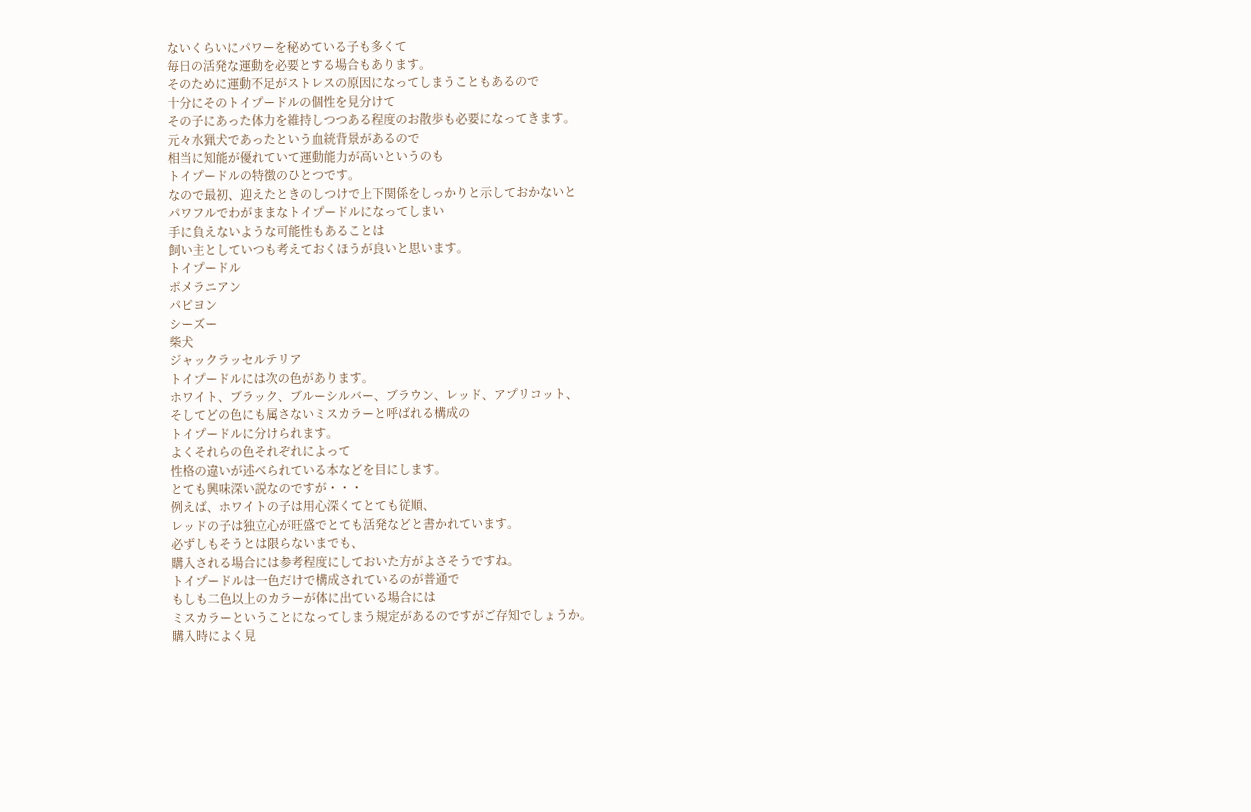ないくらいにパワーを秘めている子も多くて
毎日の活発な運動を必要とする場合もあります。
そのために運動不足がストレスの原因になってしまうこともあるので
十分にそのトイプードルの個性を見分けて
その子にあった体力を維持しつつある程度のお散歩も必要になってきます。
元々水猟犬であったという血統背景があるので
相当に知能が優れていて運動能力が高いというのも
トイプードルの特徴のひとつです。
なので最初、迎えたときのしつけで上下関係をしっかりと示しておかないと
パワフルでわがままなトイプードルになってしまい
手に負えないような可能性もあることは
飼い主としていつも考えておくほうが良いと思います。
トイプードル
ポメラニアン
パピヨン
シーズー
柴犬
ジャックラッセルテリア
トイプードルには次の色があります。
ホワイト、ブラック、ブルーシルバー、ブラウン、レッド、アプリコット、
そしてどの色にも属さないミスカラーと呼ばれる構成の
トイプードルに分けられます。
よくそれらの色それぞれによって
性格の違いが述べられている本などを目にします。
とても興味深い説なのですが・・・
例えば、ホワイトの子は用心深くてとても従順、
レッドの子は独立心が旺盛でとても活発などと書かれています。
必ずしもそうとは限らないまでも、
購入される場合には参考程度にしておいた方がよさそうですね。
トイプードルは一色だけで構成されているのが普通で
もしも二色以上のカラーが体に出ている場合には
ミスカラーということになってしまう規定があるのですがご存知でしょうか。
購入時によく見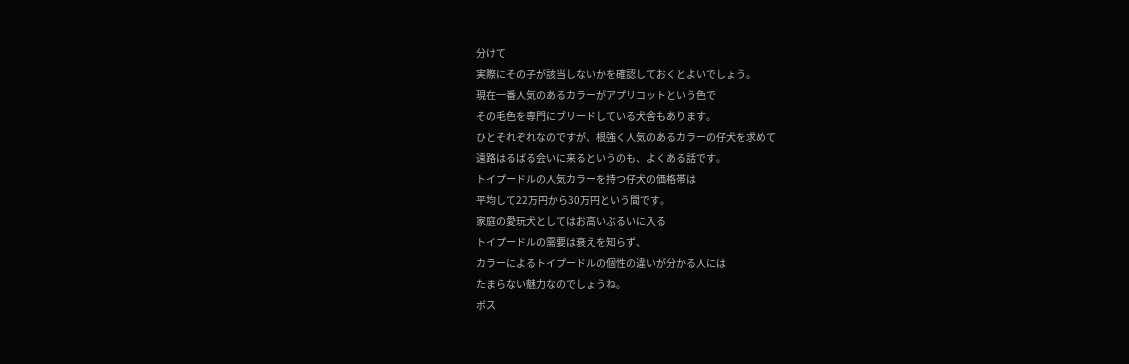分けて
実際にその子が該当しないかを確認しておくとよいでしょう。
現在一番人気のあるカラーがアプリコットという色で
その毛色を専門にブリードしている犬舎もあります。
ひとそれぞれなのですが、根強く人気のあるカラーの仔犬を求めて
遠路はるばる会いに来るというのも、よくある話です。
トイプードルの人気カラーを持つ仔犬の価格帯は
平均して22万円から30万円という間です。
家庭の愛玩犬としてはお高いぶるいに入る
トイプードルの需要は衰えを知らず、
カラーによるトイプードルの個性の違いが分かる人には
たまらない魅力なのでしょうね。
ボス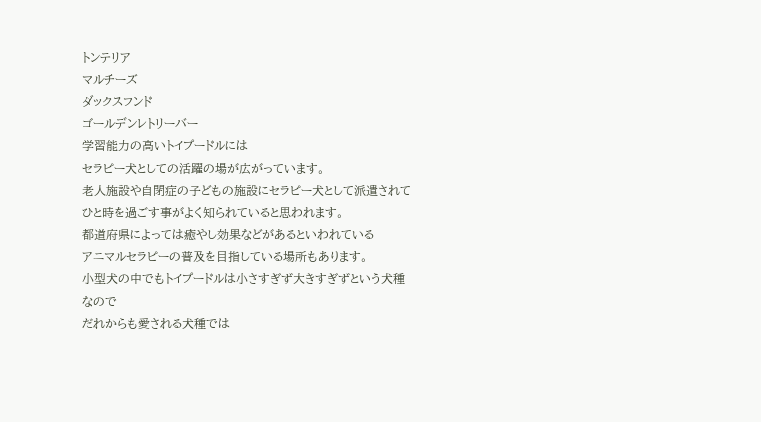トンテリア
マルチーズ
ダックスフンド
ゴールデンレトリーバー
学習能力の高いトイプードルには
セラピー犬としての活躍の場が広がっています。
老人施設や自閉症の子どもの施設にセラピー犬として派遣されて
ひと時を過ごす事がよく知られていると思われます。
都道府県によっては癒やし効果などがあるといわれている
アニマルセラピーの普及を目指している場所もあります。
小型犬の中でもトイプードルは小さすぎず大きすぎずという犬種なので
だれからも愛される犬種では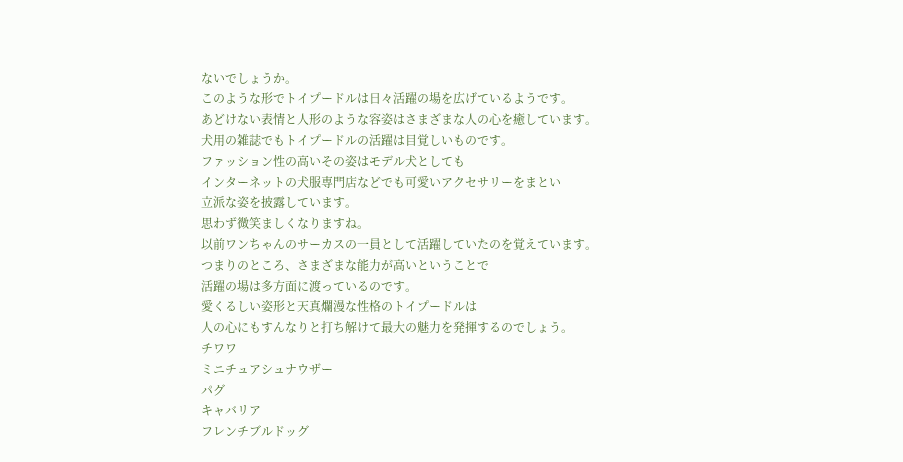ないでしょうか。
このような形でトイプードルは日々活躍の場を広げているようです。
あどけない表情と人形のような容姿はさまざまな人の心を癒しています。
犬用の雑誌でもトイプードルの活躍は目覚しいものです。
ファッション性の高いその姿はモデル犬としても
インターネットの犬服専門店などでも可愛いアクセサリーをまとい
立派な姿を披露しています。
思わず微笑ましくなりますね。
以前ワンちゃんのサーカスの一員として活躍していたのを覚えています。
つまりのところ、さまざまな能力が高いということで
活躍の場は多方面に渡っているのです。
愛くるしい姿形と天真爛漫な性格のトイプードルは
人の心にもすんなりと打ち解けて最大の魅力を発揮するのでしょう。
チワワ
ミニチュアシュナウザー
パグ
キャバリア
フレンチブルドッグ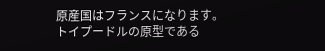原産国はフランスになります。
トイプードルの原型である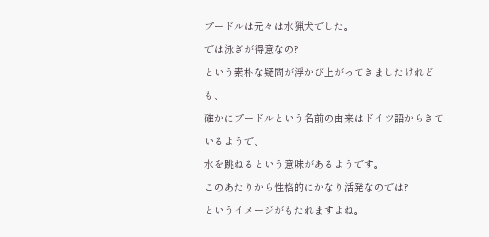プードルは元々は水猟犬でした。
では泳ぎが得意なの?
という素朴な疑問が浮かび上がってきましたけれども、
確かにプードルという名前の由来はドイツ語からきているようで、
水を跳ねるという意味があるようです。
このあたりから性格的にかなり活発なのでは?
というイメージがもたれますよね。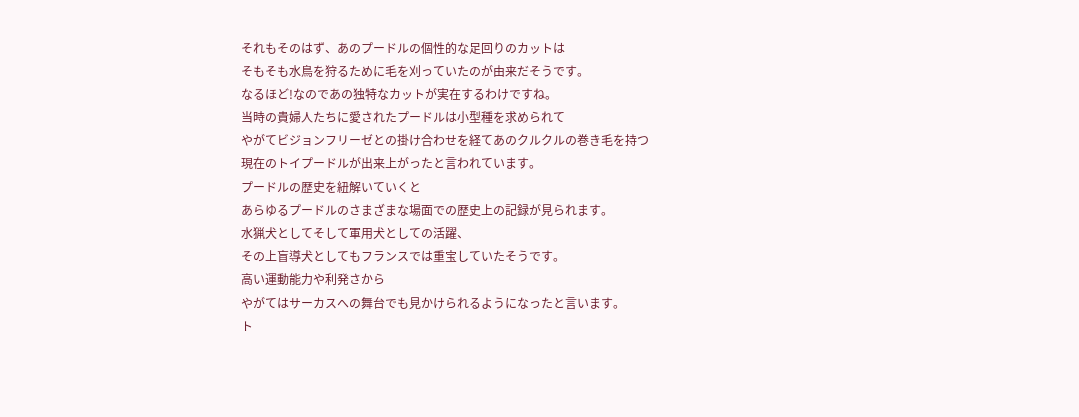それもそのはず、あのプードルの個性的な足回りのカットは
そもそも水鳥を狩るために毛を刈っていたのが由来だそうです。
なるほど!なのであの独特なカットが実在するわけですね。
当時の貴婦人たちに愛されたプードルは小型種を求められて
やがてビジョンフリーゼとの掛け合わせを経てあのクルクルの巻き毛を持つ
現在のトイプードルが出来上がったと言われています。
プードルの歴史を紐解いていくと
あらゆるプードルのさまざまな場面での歴史上の記録が見られます。
水猟犬としてそして軍用犬としての活躍、
その上盲導犬としてもフランスでは重宝していたそうです。
高い運動能力や利発さから
やがてはサーカスへの舞台でも見かけられるようになったと言います。
ト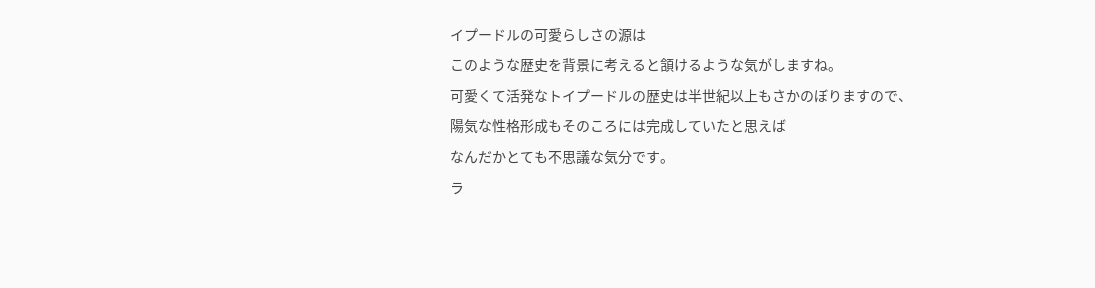イプードルの可愛らしさの源は
このような歴史を背景に考えると頷けるような気がしますね。
可愛くて活発なトイプードルの歴史は半世紀以上もさかのぼりますので、
陽気な性格形成もそのころには完成していたと思えば
なんだかとても不思議な気分です。
ラ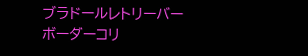ブラドールレトリーバー
ボーダーコリ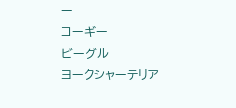ー
コーギー
ビーグル
ヨークシャーテリア